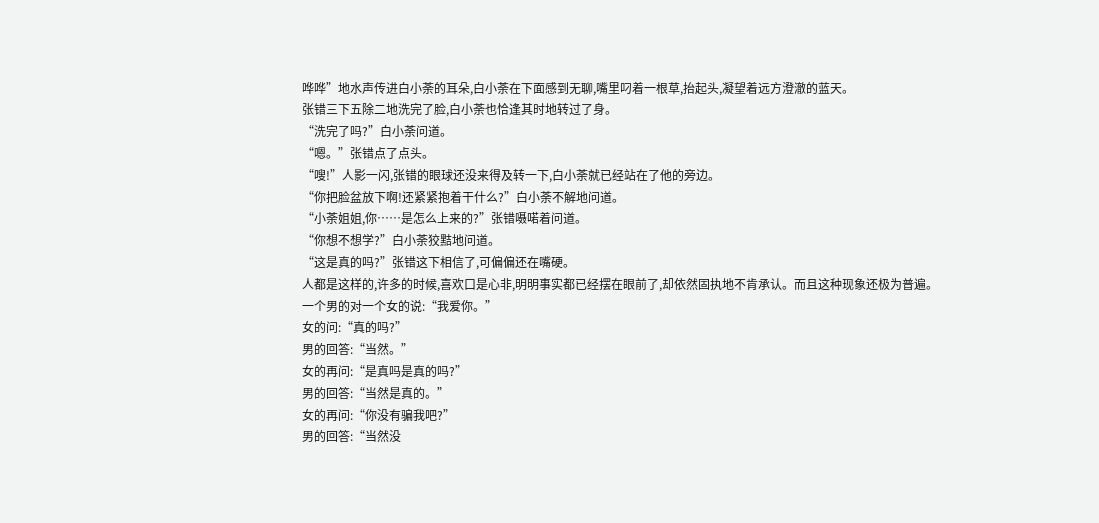哗哗”地水声传进白小荼的耳朵,白小荼在下面感到无聊,嘴里叼着一根草,抬起头,凝望着远方澄澈的蓝天。
张错三下五除二地洗完了脸,白小荼也恰逢其时地转过了身。
“洗完了吗?”白小荼问道。
“嗯。”张错点了点头。
“嗖!”人影一闪,张错的眼球还没来得及转一下,白小荼就已经站在了他的旁边。
“你把脸盆放下啊!还紧紧抱着干什么?”白小荼不解地问道。
“小荼姐姐,你……是怎么上来的?”张错嗫喏着问道。
“你想不想学?”白小荼狡黠地问道。
“这是真的吗?”张错这下相信了,可偏偏还在嘴硬。
人都是这样的,许多的时候,喜欢口是心非,明明事实都已经摆在眼前了,却依然固执地不肯承认。而且这种现象还极为普遍。
一个男的对一个女的说:“我爱你。”
女的问:“真的吗?”
男的回答:“当然。”
女的再问:“是真吗是真的吗?”
男的回答:“当然是真的。”
女的再问:“你没有骗我吧?”
男的回答:“当然没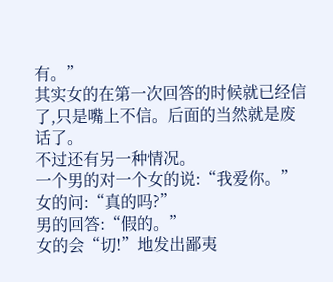有。”
其实女的在第一次回答的时候就已经信了,只是嘴上不信。后面的当然就是废话了。
不过还有另一种情况。
一个男的对一个女的说:“我爱你。”
女的问:“真的吗?”
男的回答:“假的。”
女的会“切!”地发出鄙夷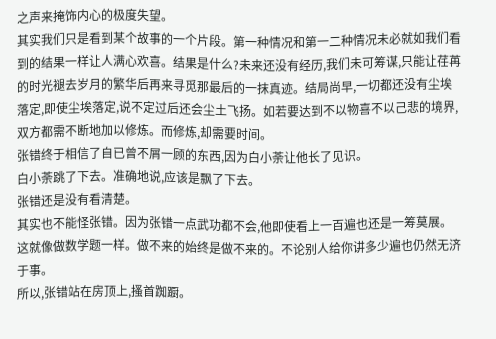之声来掩饰内心的极度失望。
其实我们只是看到某个故事的一个片段。第一种情况和第一二种情况未必就如我们看到的结果一样让人满心欢喜。结果是什么?未来还没有经历,我们未可筹谋,只能让荏苒的时光褪去岁月的繁华后再来寻觅那最后的一抹真迹。结局尚早,一切都还没有尘埃落定,即使尘埃落定,说不定过后还会尘土飞扬。如若要达到不以物喜不以己悲的境界,双方都需不断地加以修炼。而修炼,却需要时间。
张错终于相信了自已曾不屑一顾的东西,因为白小荼让他长了见识。
白小荼跳了下去。准确地说,应该是飘了下去。
张错还是没有看清楚。
其实也不能怪张错。因为张错一点武功都不会,他即使看上一百遍也还是一筹莫展。这就像做数学题一样。做不来的始终是做不来的。不论别人给你讲多少遍也仍然无济于事。
所以,张错站在房顶上,搔首踟蹰。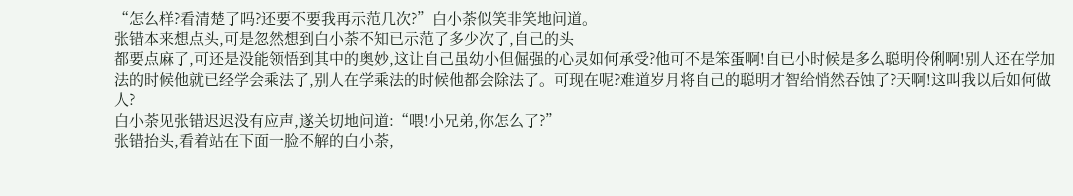“怎么样?看清楚了吗?还要不要我再示范几次?”白小荼似笑非笑地问道。
张错本来想点头,可是忽然想到白小荼不知已示范了多少次了,自己的头
都要点麻了,可还是没能领悟到其中的奥妙,这让自己虽幼小但倔强的心灵如何承受?他可不是笨蛋啊!自已小时候是多么聪明伶俐啊!别人还在学加法的时候他就已经学会乘法了,别人在学乘法的时候他都会除法了。可现在呢?难道岁月将自己的聪明才智给悄然吞蚀了?天啊!这叫我以后如何做人?
白小荼见张错迟迟没有应声,遂关切地问道:“喂!小兄弟,你怎么了?”
张错抬头,看着站在下面一脸不解的白小荼,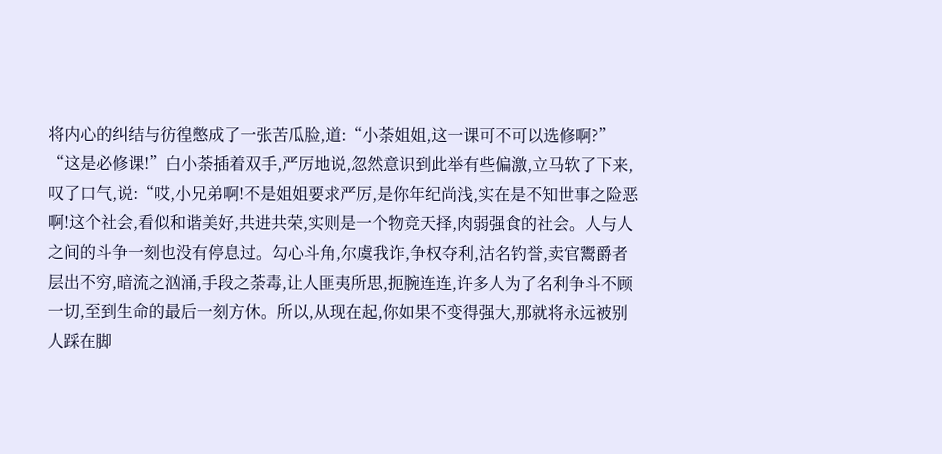将内心的纠结与彷徨憋成了一张苦瓜脸,道:“小荼姐姐,这一课可不可以选修啊?”
“这是必修课!”白小荼插着双手,严厉地说,忽然意识到此举有些偏激,立马软了下来,叹了口气,说:“哎,小兄弟啊!不是姐姐要求严厉,是你年纪尚浅,实在是不知世事之险恶啊!这个社会,看似和谐美好,共进共荣,实则是一个物竞天择,肉弱强食的社会。人与人之间的斗争一刻也没有停息过。勾心斗角,尔虞我诈,争权夺利,沽名钓誉,卖官鬻爵者层出不穷,暗流之汹涌,手段之荼毒,让人匪夷所思,扼腕连连,许多人为了名利争斗不顾一切,至到生命的最后一刻方休。所以,从现在起,你如果不变得强大,那就将永远被别人踩在脚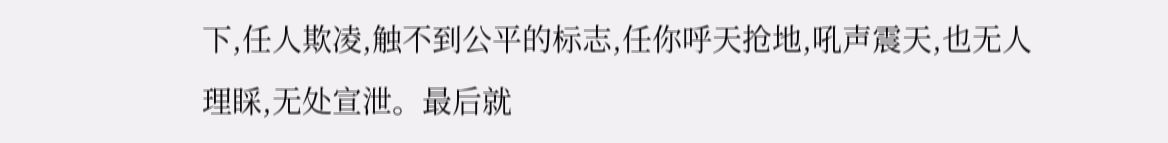下,任人欺凌,触不到公平的标志,任你呼天抢地,吼声震天,也无人理睬,无处宣泄。最后就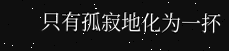只有孤寂地化为一抔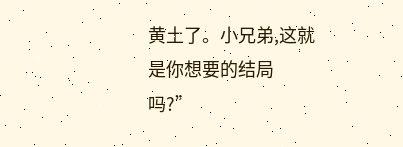黄土了。小兄弟,这就是你想要的结局吗?”